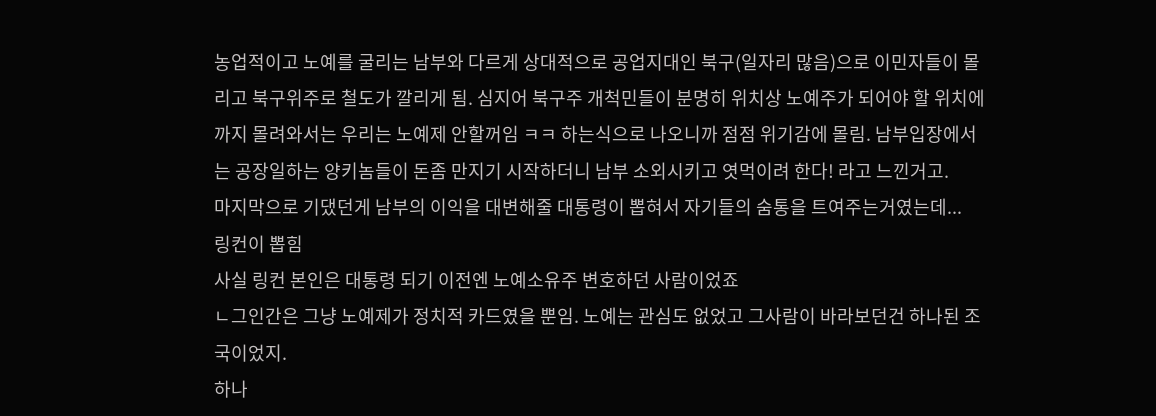농업적이고 노예를 굴리는 남부와 다르게 상대적으로 공업지대인 북구(일자리 많음)으로 이민자들이 몰리고 북구위주로 철도가 깔리게 됨. 심지어 북구주 개척민들이 분명히 위치상 노예주가 되어야 할 위치에까지 몰려와서는 우리는 노예제 안할꺼임 ㅋㅋ 하는식으로 나오니까 점점 위기감에 몰림. 남부입장에서는 공장일하는 양키놈들이 돈좀 만지기 시작하더니 남부 소외시키고 엿먹이려 한다! 라고 느낀거고.
마지막으로 기댔던게 남부의 이익을 대변해줄 대통령이 뽑혀서 자기들의 숨통을 트여주는거였는데...
링컨이 뽑힘
사실 링컨 본인은 대통령 되기 이전엔 노예소유주 변호하던 사람이었죠
ㄴ그인간은 그냥 노예제가 정치적 카드였을 뿐임. 노예는 관심도 없었고 그사람이 바라보던건 하나된 조국이었지.
하나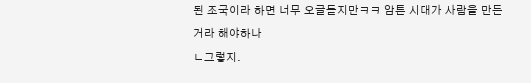된 조국이라 하면 너무 오글돋지만ㅋㅋ 암튼 시대가 사람을 만든거라 해야하나
ㄴ그렇지.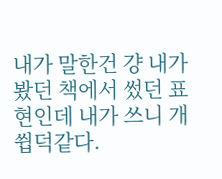내가 말한건 걍 내가 봤던 책에서 썼던 표현인데 내가 쓰니 개쓉덕같다.